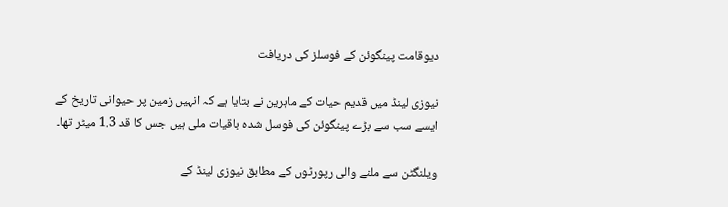دیوقامت پینگوئن کے فوسلز کی دریافت

نیوزی لینڈ میں قدیم حیات کے ماہرین نے بتایا ہے کہ انہیں زمین پر حیوانی تاریخ کے ایسے سب سے بڑے پینگوئن کی فوسل شدہ باقیات ملی ہیں جس کا قد 1.3 میٹر تھا۔

ویلنگٹن سے ملنے والی رپورٹوں کے مطابق نیوزی لینڈ کے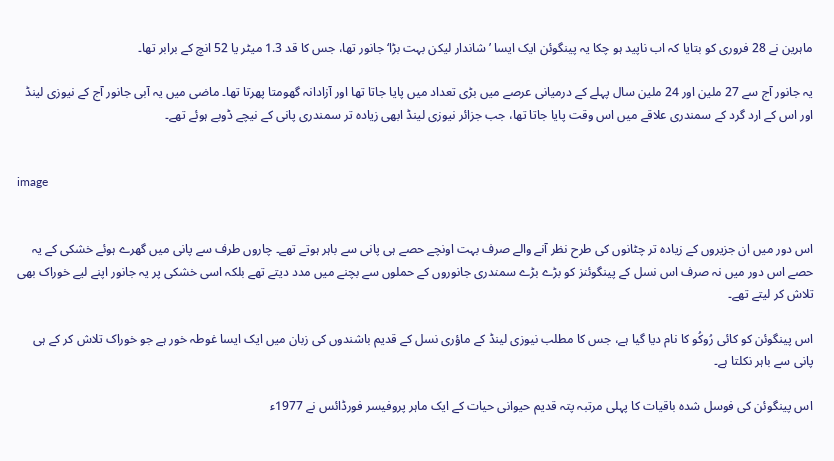ماہرین نے 28 فروری کو بتایا کہ اب ناپید ہو چکا یہ پینگوئن ایک ایسا ’شاندار لیکن بہت بڑا‘ جانور تھا، جس کا قد 1.3 میٹر یا 52 انچ کے برابر تھا۔

یہ جانور آج سے 27 ملین اور 24 ملین سال پہلے کے درمیانی عرصے میں بڑی تعداد میں پایا جاتا تھا اور آزادانہ گھومتا پھرتا تھا۔ ماضی میں یہ آبی جانور آج کے نیوزی لینڈ اور اس کے ارد گرد کے سمندری علاقے میں اس وقت پایا جاتا تھا، جب جزائر نیوزی لینڈ ابھی زیادہ تر سمندری پانی کے نیچے ڈوبے ہوئے تھے۔


image


اس دور میں ان جزیروں کے زیادہ تر چٹانوں کی طرح نظر آنے والے صرف بہت اونچے حصے ہی پانی سے باہر ہوتے تھے۔ چاروں طرف سے پانی میں گھرے ہوئے خشکی کے یہ حصے اس دور میں نہ صرف اس نسل کے پینگوئنز کو بڑے بڑے سمندری جانوروں کے حملوں سے بچنے میں مدد دیتے تھے بلکہ اسی خشکی پر یہ جانور اپنے لیے خوراک بھی تلاش کر لیتے تھے۔

اس پینگوئن کو کائی رُوکُو کا نام دیا گیا ہے، جس کا مطلب نیوزی لینڈ کے ماؤری نسل کے قدیم باشندوں کی زبان میں ایک ایسا غوطہ خور ہے جو خوراک تلاش کر کے ہی پانی سے باہر نکلتا ہے۔

اس پینگوئن کی فوسل شدہ باقیات کا پہلی مرتبہ پتہ قدیم حیوانی حیات کے ایک ماہر پروفیسر فورڈائس نے 1977ء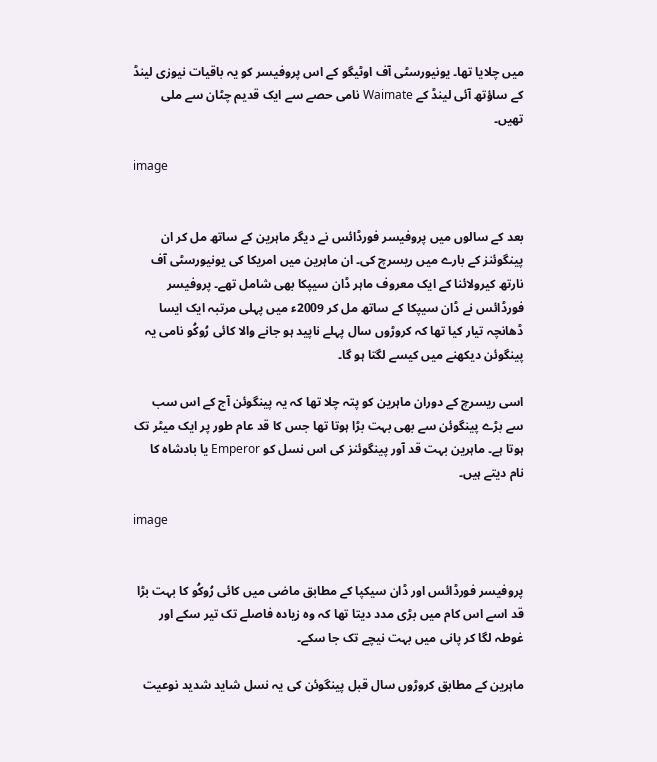میں چلایا تھا۔ یونیورسٹی آف اوٹیگو کے اس پروفیسر کو یہ باقیات نیوزی لینڈ کے ساؤتھ آئی لینڈ کے Waimate نامی حصے سے ایک قدیم چٹان سے ملی تھیں۔

image


بعد کے سالوں میں پروفیسر فورڈائس نے دیگر ماہرین کے ساتھ مل کر ان پینگوئنز کے بارے میں ریسرچ کی۔ ان ماہرین میں امریکا کی یونیورسٹی آف نارتھ کیرولائنا کے ایک معروف ماہر ڈان سیپکا بھی شامل تھے۔ پروفیسر فورڈائس نے ڈان سیپکا کے ساتھ مل کر 2009ء میں پہلی مرتبہ ایک ایسا ڈھانچہ تیار کیا تھا کہ کروڑوں سال پہلے ناپید ہو جانے والا کائی رُوکُو نامی یہ پینگوئن دیکھنے میں کیسے لگتا ہو گا۔

اسی ریسرچ کے دوران ماہرین کو پتہ چلا تھا کہ یہ پینگوئن آج کے اس سب سے بڑے پینگوئن سے بھی بہت بڑا ہوتا تھا جس کا قد عام طور پر ایک میٹر تک ہوتا ہے۔ ماہرین بہت قد آور پینگوئنز کی اس نسل کو Emperor یا بادشاہ کا نام دیتے ہیں۔

image


پروفیسر فورڈائس اور ڈان سیکپا کے مطابق ماضی میں کائی رُوکُو کا بہت بڑا قد اسے اس کام میں بڑی مدد دیتا تھا کہ وہ زیادہ فاصلے تک تیر سکے اور غوطہ لگا کر پانی میں بہت نیچے تک جا سکے۔

ماہرین کے مطابق کروڑوں سال قبل پینگوئن کی یہ نسل شاید شدید نوعیت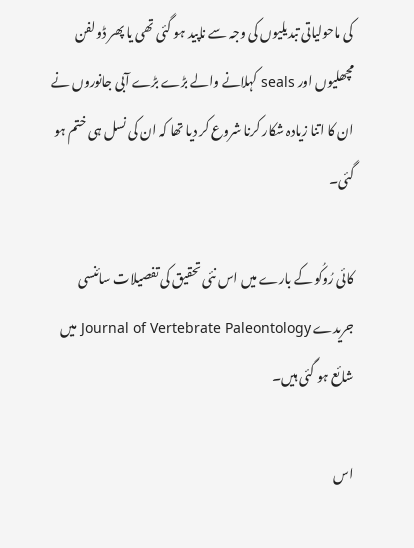کی ماحولیاتی تبدیلیوں کی وجہ سے ناپید ہو گئی تھی یا پھر ڈولفن مچھلیوں اور seals کہلانے والے بڑے بڑے آبی جانوروں نے ان کا اتنا زیادہ شکار کرنا شروع کر دیا تھا کہ ان کی نسل ہی ختم ہو گئی۔

کائی رُوکُو کے بارے میں اس نئی تحقیق کی تفصیلات سائنسی جریدے Journal of Vertebrate Paleontology میں شائع ہو گئی ہیں۔

اس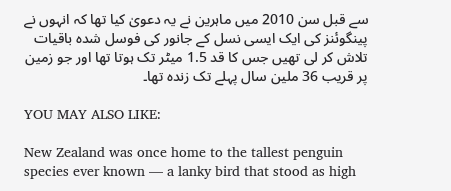سے قبل سن 2010 میں ماہرین نے یہ دعویٰ کیا تھا کہ انہوں نے پینگوئنز کی ایک ایسی نسل کے جانور کی فوسل شدہ باقیات تلاش کر لی تھیں جس کا قد 1.5 میٹر تک ہوتا تھا اور جو زمین پر قریب 36 ملین سال پہلے تک زندہ تھا۔

YOU MAY ALSO LIKE:

New Zealand was once home to the tallest penguin species ever known — a lanky bird that stood as high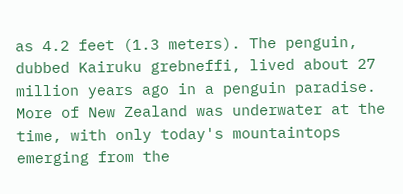as 4.2 feet (1.3 meters). The penguin, dubbed Kairuku grebneffi, lived about 27 million years ago in a penguin paradise. More of New Zealand was underwater at the time, with only today's mountaintops emerging from the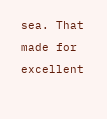sea. That made for excellent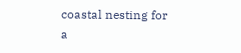coastal nesting for a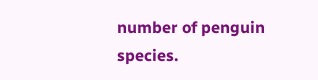number of penguin species.